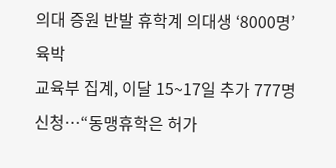의대 증원 반발 휴학계 의대생 ‘8000명’ 육박
교육부 집계, 이달 15~17일 추가 777명 신청…“동맹휴학은 허가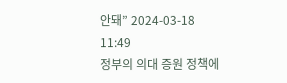안돼” 2024-03-18 11:49
정부의 의대 증원 정책에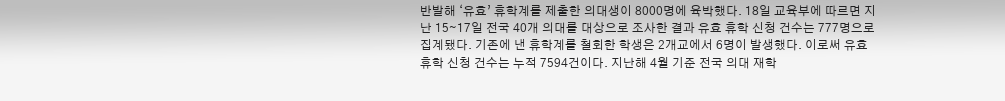반발해 ‘유효’ 휴학계를 제출한 의대생이 8000명에 육박했다. 18일 교육부에 따르면 지난 15∼17일 전국 40개 의대를 대상으로 조사한 결과 유효 휴학 신청 건수는 777명으로 집계됐다. 기존에 낸 휴학계를 철회한 학생은 2개교에서 6명이 발생했다. 이로써 유효 휴학 신청 건수는 누적 7594건이다. 지난해 4월 기준 전국 의대 재학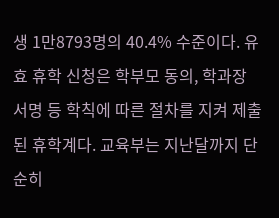생 1만8793명의 40.4% 수준이다. 유효 휴학 신청은 학부모 동의, 학과장 서명 등 학칙에 따른 절차를 지켜 제출된 휴학계다. 교육부는 지난달까지 단순히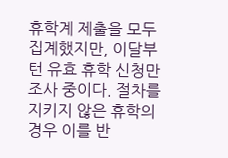휴학계 제출을 모두 집계했지만, 이달부턴 유효 휴학 신청만 조사 중이다. 절차를 지키지 않은 휴학의 경우 이를 반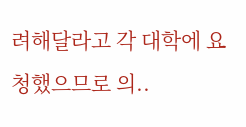려해달라고 각 대학에 요청했으므로 의..